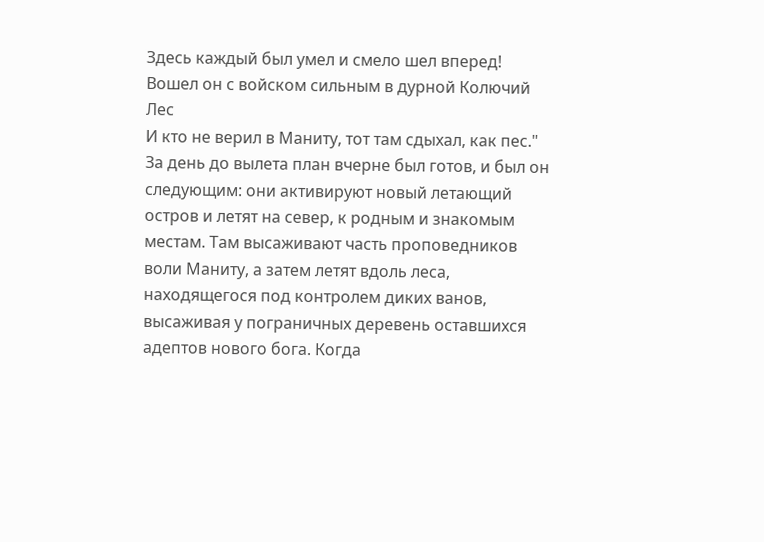Здесь каждый был умел и смело шел вперед!
Вошел он с войском сильным в дурной Колючий Лес
И кто не верил в Маниту, тот там сдыхал, как пес."
За день до вылета план вчерне был готов, и был он следующим: они активируют новый летающий остров и летят на север, к родным и знакомым местам. Там высаживают часть проповедников воли Маниту, а затем летят вдоль леса, находящегося под контролем диких ванов, высаживая у пограничных деревень оставшихся адептов нового бога. Когда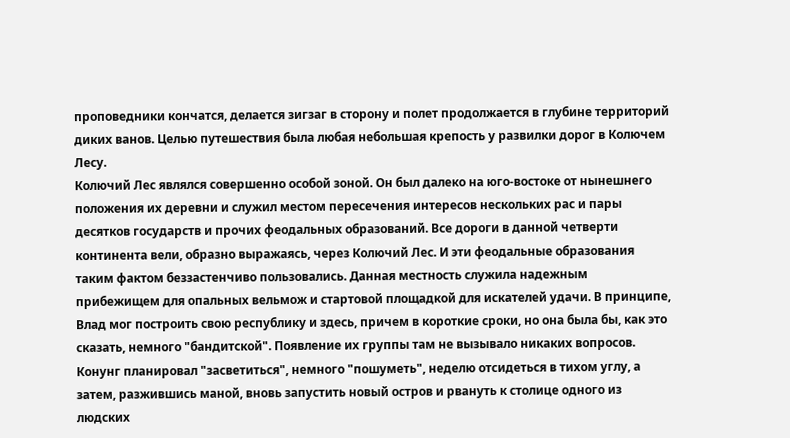проповедники кончатся, делается зигзаг в сторону и полет продолжается в глубине территорий диких ванов. Целью путешествия была любая небольшая крепость у развилки дорог в Колючем Лесу.
Колючий Лес являлся совершенно особой зоной. Он был далеко на юго-востоке от нынешнего положения их деревни и служил местом пересечения интересов нескольких рас и пары десятков государств и прочих феодальных образований. Все дороги в данной четверти континента вели, образно выражаясь, через Колючий Лес. И эти феодальные образования таким фактом беззастенчиво пользовались. Данная местность служила надежным прибежищем для опальных вельмож и стартовой площадкой для искателей удачи. В принципе, Влад мог построить свою республику и здесь, причем в короткие сроки, но она была бы, как это сказать, немного "бандитской". Появление их группы там не вызывало никаких вопросов. Конунг планировал "засветиться", немного "пошуметь", неделю отсидеться в тихом углу, а затем, разжившись маной, вновь запустить новый остров и рвануть к столице одного из людских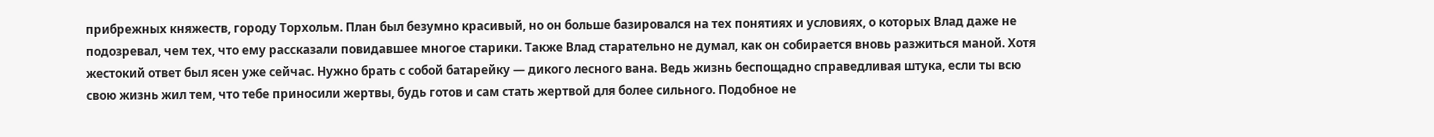прибрежных княжеств, городу Торхольм. План был безумно красивый, но он больше базировался на тех понятиях и условиях, о которых Влад даже не подозревал, чем тех, что ему рассказали повидавшее многое старики. Также Влад старательно не думал, как он собирается вновь разжиться маной. Хотя жестокий ответ был ясен уже сейчас. Нужно брать с собой батарейку — дикого лесного вана. Ведь жизнь беспощадно справедливая штука, если ты всю свою жизнь жил тем, что тебе приносили жертвы, будь готов и сам стать жертвой для более сильного. Подобное не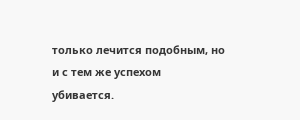только лечится подобным, но и с тем же успехом убивается.